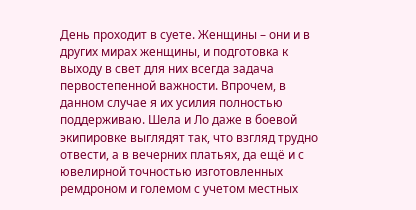День проходит в суете. Женщины – они и в других мирах женщины, и подготовка к выходу в свет для них всегда задача первостепенной важности. Впрочем, в данном случае я их усилия полностью поддерживаю. Шела и Ло даже в боевой экипировке выглядят так, что взгляд трудно отвести, а в вечерних платьях, да ещё и с ювелирной точностью изготовленных ремдроном и големом с учетом местных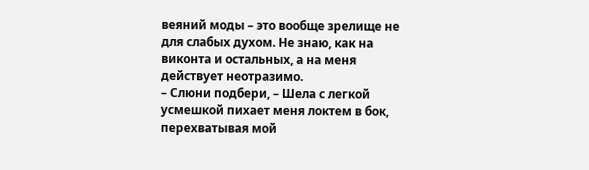веяний моды – это вообще зрелище не для слабых духом. Не знаю, как на виконта и остальных, а на меня действует неотразимо.
– Слюни подбери, – Шела с легкой усмешкой пихает меня локтем в бок, перехватывая мой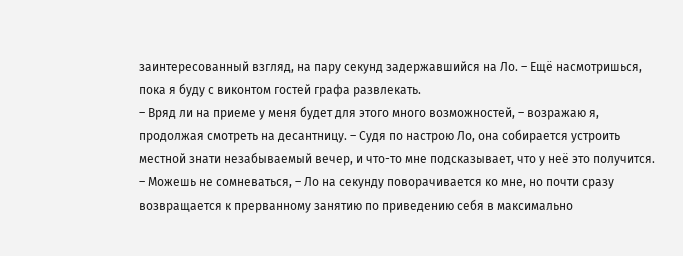заинтересованный взгляд, на пару секунд задержавшийся на Ло. – Ещё насмотришься, пока я буду с виконтом гостей графа развлекать.
– Вряд ли на приеме у меня будет для этого много возможностей, – возражаю я, продолжая смотреть на десантницу. – Судя по настрою Ло, она собирается устроить местной знати незабываемый вечер, и что-то мне подсказывает, что у неё это получится.
– Можешь не сомневаться, – Ло на секунду поворачивается ко мне, но почти сразу возвращается к прерванному занятию по приведению себя в максимально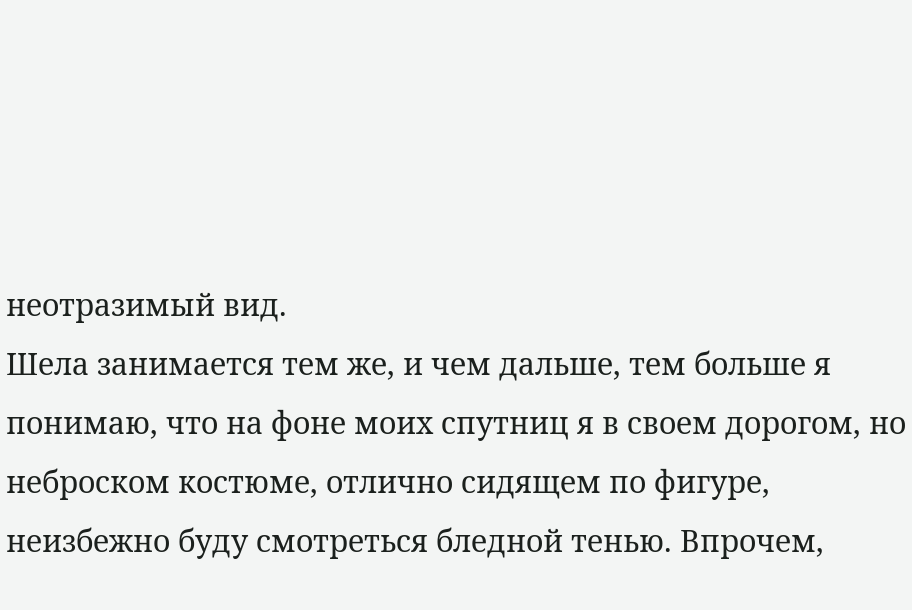неотразимый вид.
Шела занимается тем же, и чем дальше, тем больше я понимаю, что на фоне моих спутниц я в своем дорогом, но неброском костюме, отлично сидящем по фигуре, неизбежно буду смотреться бледной тенью. Впрочем,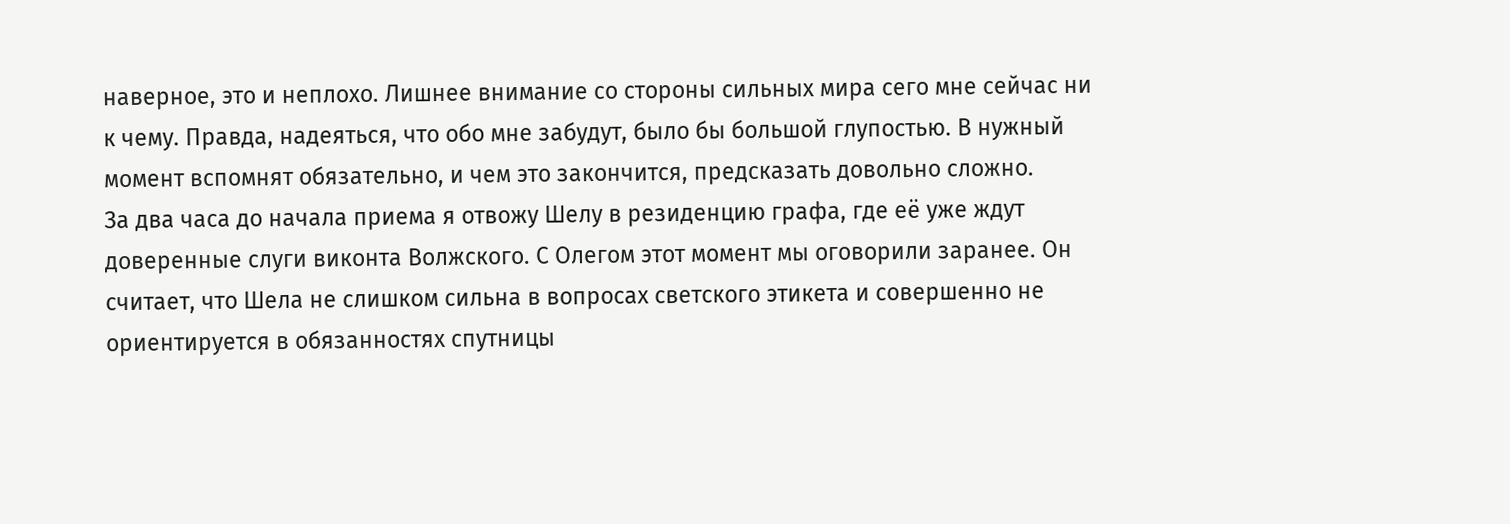наверное, это и неплохо. Лишнее внимание со стороны сильных мира сего мне сейчас ни к чему. Правда, надеяться, что обо мне забудут, было бы большой глупостью. В нужный момент вспомнят обязательно, и чем это закончится, предсказать довольно сложно.
За два часа до начала приема я отвожу Шелу в резиденцию графа, где её уже ждут доверенные слуги виконта Волжского. С Олегом этот момент мы оговорили заранее. Он считает, что Шела не слишком сильна в вопросах светского этикета и совершенно не ориентируется в обязанностях спутницы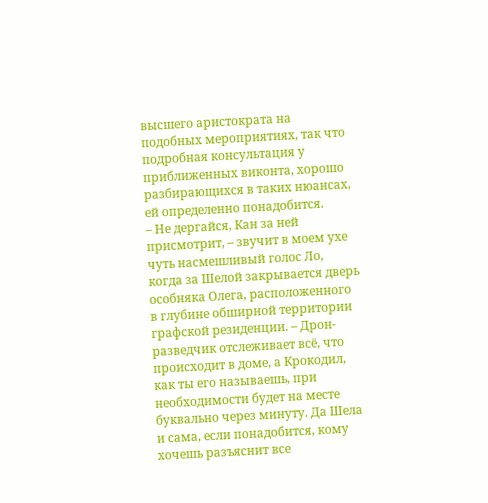высшего аристократа на подобных мероприятиях, так что подробная консультация у приближенных виконта, хорошо разбирающихся в таких нюансах, ей определенно понадобится.
– Не дергайся, Кан за ней присмотрит, – звучит в моем ухе чуть насмешливый голос Ло, когда за Шелой закрывается дверь особняка Олега, расположенного в глубине обширной территории графской резиденции. – Дрон-разведчик отслеживает всё, что происходит в доме, а Крокодил, как ты его называешь, при необходимости будет на месте буквально через минуту. Да Шела и сама, если понадобится, кому хочешь разъяснит все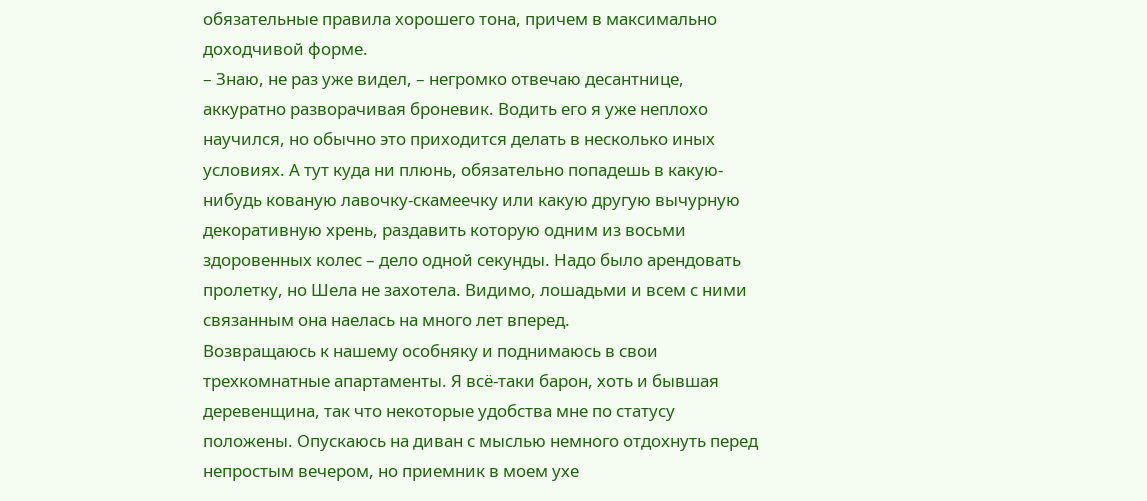обязательные правила хорошего тона, причем в максимально доходчивой форме.
– Знаю, не раз уже видел, – негромко отвечаю десантнице, аккуратно разворачивая броневик. Водить его я уже неплохо научился, но обычно это приходится делать в несколько иных условиях. А тут куда ни плюнь, обязательно попадешь в какую-нибудь кованую лавочку-скамеечку или какую другую вычурную декоративную хрень, раздавить которую одним из восьми здоровенных колес – дело одной секунды. Надо было арендовать пролетку, но Шела не захотела. Видимо, лошадьми и всем с ними связанным она наелась на много лет вперед.
Возвращаюсь к нашему особняку и поднимаюсь в свои трехкомнатные апартаменты. Я всё-таки барон, хоть и бывшая деревенщина, так что некоторые удобства мне по статусу положены. Опускаюсь на диван с мыслью немного отдохнуть перед непростым вечером, но приемник в моем ухе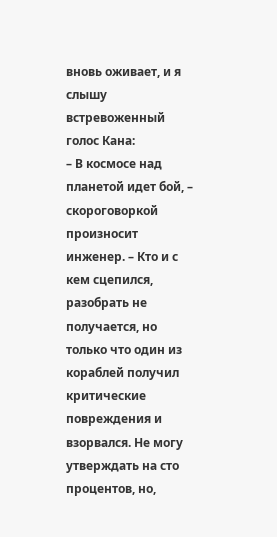вновь оживает, и я слышу встревоженный голос Кана:
– В космосе над планетой идет бой, – скороговоркой произносит инженер. – Кто и с кем сцепился, разобрать не получается, но только что один из кораблей получил критические повреждения и взорвался. Не могу утверждать на сто процентов, но,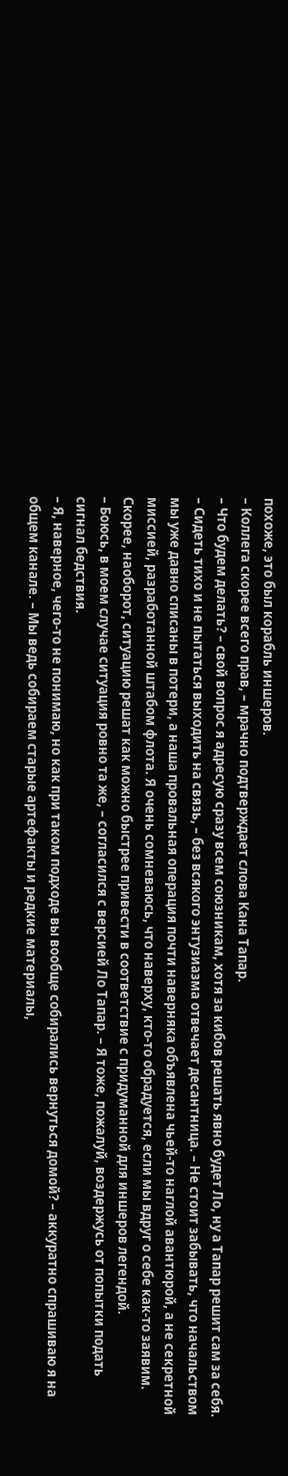похоже, это был корабль иншеров.
– Коллега скорее всего прав, – мрачно подтверждает слова Кана Тапар.
– Что будем делать? – свой вопрос я адресую сразу всем союзникам, хотя за кибов решать явно будет Ло, ну а Тапар решит сам за себя.
– Сидеть тихо и не пытаться выходить на связь, – без всякого энтузиазма отвечает десантница. – Не стоит забывать, что начальством мы уже давно списаны в потери, а наша провальная операция почти наверняка объявлена чьей-то наглой авантюрой, а не секретной миссией, разработанной штабом флота. Я очень сомневаюсь, что наверху, кто-то обрадуется, если мы вдруг о себе как-то заявим. Скорее, наоборот, ситуацию решат как можно быстрее привести в соответствие с придуманной для иншеров легендой.
– Боюсь, в моем случае ситуация ровно та же, – согласился с версией Ло Тапар. – Я тоже, пожалуй, воздержусь от попытки подать сигнал бедствия.
– Я, наверное, чего-то не понимаю, но как при таком подходе вы вообще собирались вернуться домой? – аккуратно спрашиваю я на общем канале. – Мы ведь собираем старые артефакты и редкие материалы,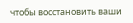чтобы восстановить ваши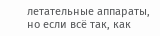летательные аппараты, но если всё так, как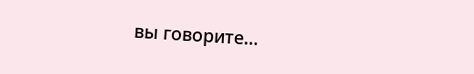вы говорите…